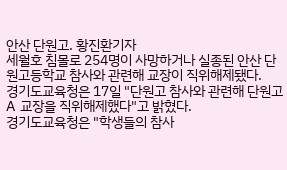안산 단원고. 황진환기자
세월호 침몰로 254명이 사망하거나 실종된 안산 단원고등학교 참사와 관련해 교장이 직위해제됐다.
경기도교육청은 17일 "단원고 참사와 관련해 단원고 A 교장을 직위해제했다"고 밝혔다.
경기도교육청은 "학생들의 참사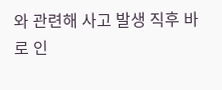와 관련해 사고 발생 직후 바로 인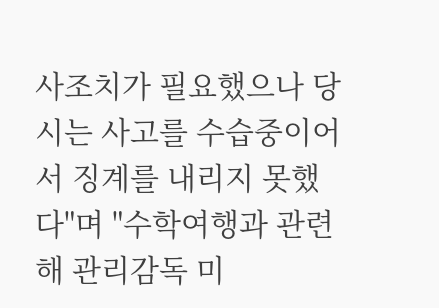사조치가 필요했으나 당시는 사고를 수습중이어서 징계를 내리지 못했다"며 "수학여행과 관련해 관리감독 미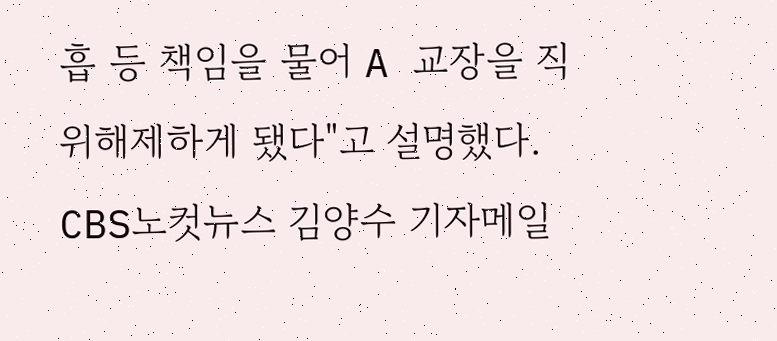흡 등 책임을 물어 A 교장을 직위해제하게 됐다"고 설명했다.
CBS노컷뉴스 김양수 기자메일